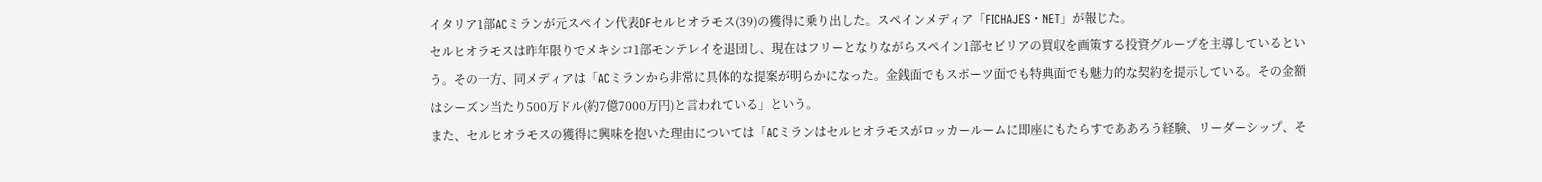イタリア1部ACミランが元スペイン代表DFセルヒオラモス(39)の獲得に乗り出した。スペインメディア「FICHAJES・NET」が報じた。
セルヒオラモスは昨年限りでメキシコ1部モンテレイを退団し、現在はフリーとなりながらスペイン1部セビリアの買収を画策する投資グループを主導しているという。その一方、同メディアは「ACミランから非常に具体的な提案が明らかになった。金銭面でもスポーツ面でも特典面でも魅力的な契約を提示している。その金額はシーズン当たり500万ドル(約7億7000万円)と言われている」という。
また、セルヒオラモスの獲得に興味を抱いた理由については「ACミランはセルヒオラモスがロッカールームに即座にもたらすでああろう経験、リーダーシップ、そ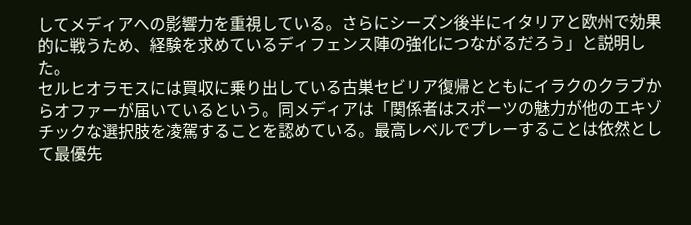してメディアへの影響力を重視している。さらにシーズン後半にイタリアと欧州で効果的に戦うため、経験を求めているディフェンス陣の強化につながるだろう」と説明した。
セルヒオラモスには買収に乗り出している古巣セビリア復帰とともにイラクのクラブからオファーが届いているという。同メディアは「関係者はスポーツの魅力が他のエキゾチックな選択肢を凌駕することを認めている。最高レベルでプレーすることは依然として最優先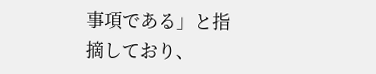事項である」と指摘しており、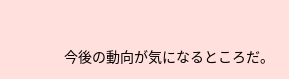今後の動向が気になるところだ。